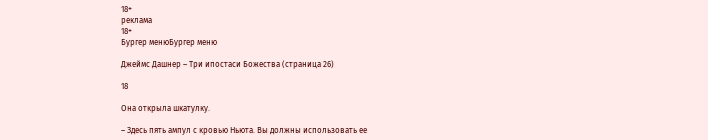18+
реклама
18+
Бургер менюБургер меню

Джеймс Дашнер – Три ипостаси Божества (страница 26)

18

Она открыла шкатулку.

– Здесь пять ампул с кровью Ньюта. Вы должны использовать ее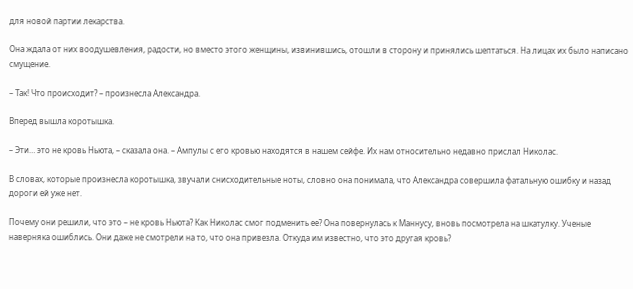для новой партии лекарства.

Она ждала от них воодушевления, радости, но вместо этого женщины, извинившись, отошли в сторону и принялись шептаться. На лицах их было написано смущение.

– Так! Что происходит? – произнесла Александра.

Вперед вышла коротышка.

– Эти… это не кровь Ньюта, – сказала она. – Ампулы с его кровью находятся в нашем сейфе. Их нам относительно недавно прислал Николас.

В словах, которые произнесла коротышка, звучали снисходительные ноты, словно она понимала, что Александра совершила фатальную ошибку и назад дороги ей уже нет.

Почему они решили, что это – не кровь Ньюта? Как Николас смог подменить ее? Она повернулась к Маннусу, вновь посмотрела на шкатулку. Ученые наверняка ошиблись. Они даже не смотрели на то, что она привезла. Откуда им известно, что это другая кровь?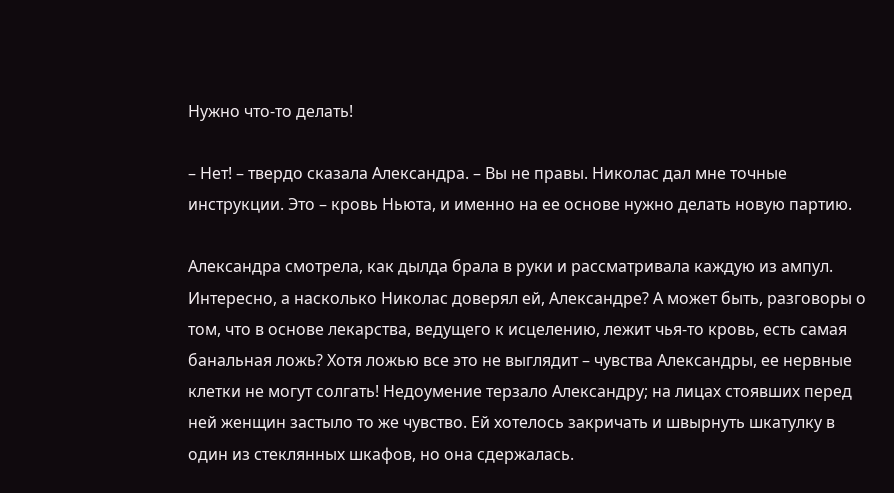Нужно что-то делать!

– Нет! – твердо сказала Александра. – Вы не правы. Николас дал мне точные инструкции. Это – кровь Ньюта, и именно на ее основе нужно делать новую партию.

Александра смотрела, как дылда брала в руки и рассматривала каждую из ампул. Интересно, а насколько Николас доверял ей, Александре? А может быть, разговоры о том, что в основе лекарства, ведущего к исцелению, лежит чья-то кровь, есть самая банальная ложь? Хотя ложью все это не выглядит – чувства Александры, ее нервные клетки не могут солгать! Недоумение терзало Александру; на лицах стоявших перед ней женщин застыло то же чувство. Ей хотелось закричать и швырнуть шкатулку в один из стеклянных шкафов, но она сдержалась.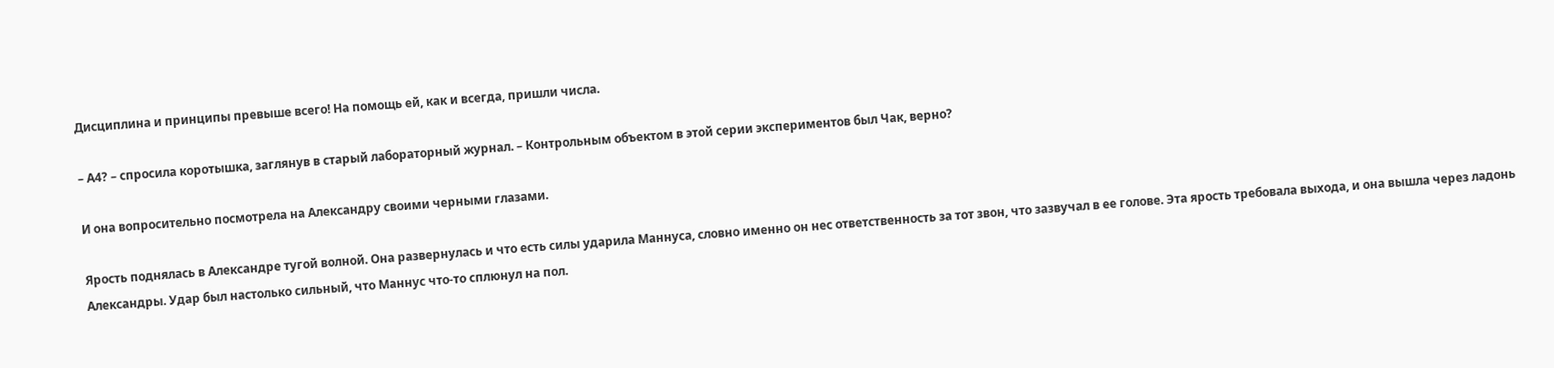Дисциплина и принципы превыше всего! На помощь ей, как и всегда, пришли числа.

– А4? – спросила коротышка, заглянув в старый лабораторный журнал. – Контрольным объектом в этой серии экспериментов был Чак, верно?

И она вопросительно посмотрела на Александру своими черными глазами.

Ярость поднялась в Александре тугой волной. Она развернулась и что есть силы ударила Маннуса, словно именно он нес ответственность за тот звон, что зазвучал в ее голове. Эта ярость требовала выхода, и она вышла через ладонь Александры. Удар был настолько сильный, что Маннус что-то сплюнул на пол.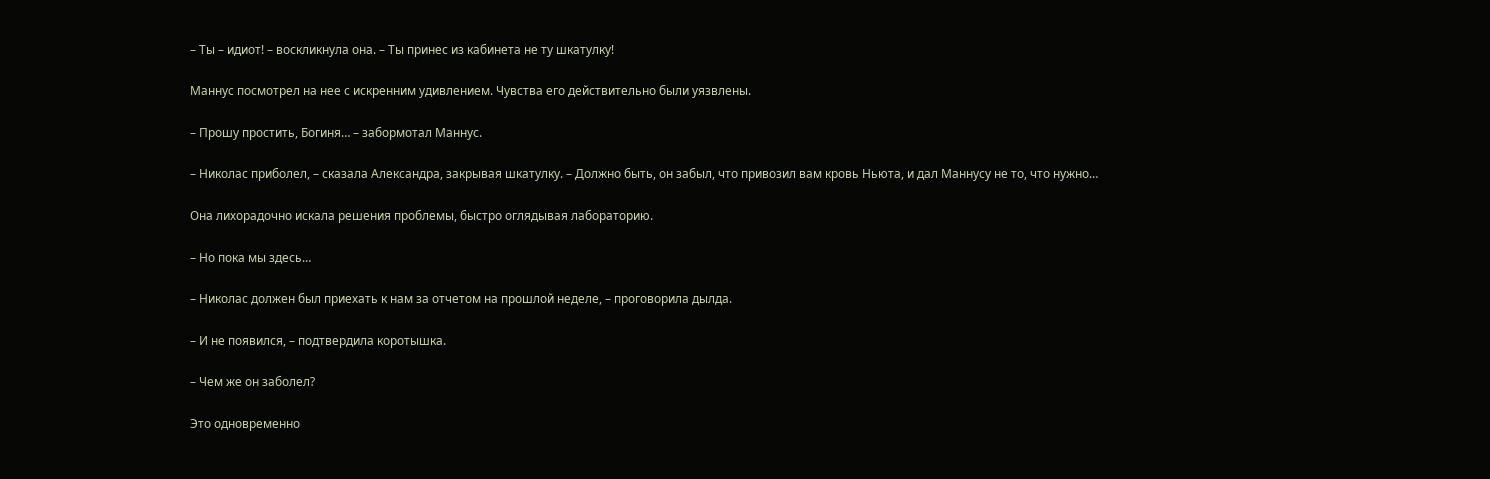– Ты – идиот! – воскликнула она. – Ты принес из кабинета не ту шкатулку!

Маннус посмотрел на нее с искренним удивлением. Чувства его действительно были уязвлены.

– Прошу простить, Богиня… – забормотал Маннус.

– Николас приболел, – сказала Александра, закрывая шкатулку. – Должно быть, он забыл, что привозил вам кровь Ньюта, и дал Маннусу не то, что нужно…

Она лихорадочно искала решения проблемы, быстро оглядывая лабораторию.

– Но пока мы здесь…

– Николас должен был приехать к нам за отчетом на прошлой неделе, – проговорила дылда.

– И не появился, – подтвердила коротышка.

– Чем же он заболел?

Это одновременно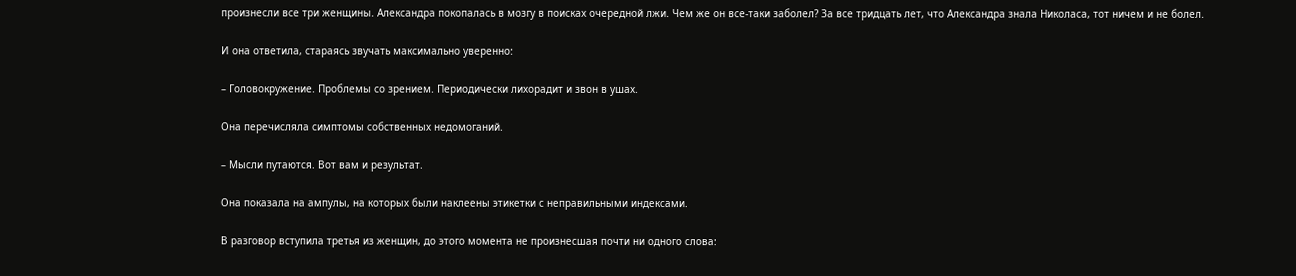произнесли все три женщины. Александра покопалась в мозгу в поисках очередной лжи. Чем же он все-таки заболел? За все тридцать лет, что Александра знала Николаса, тот ничем и не болел.

И она ответила, стараясь звучать максимально уверенно:

– Головокружение. Проблемы со зрением. Периодически лихорадит и звон в ушах.

Она перечисляла симптомы собственных недомоганий.

– Мысли путаются. Вот вам и результат.

Она показала на ампулы, на которых были наклеены этикетки с неправильными индексами.

В разговор вступила третья из женщин, до этого момента не произнесшая почти ни одного слова: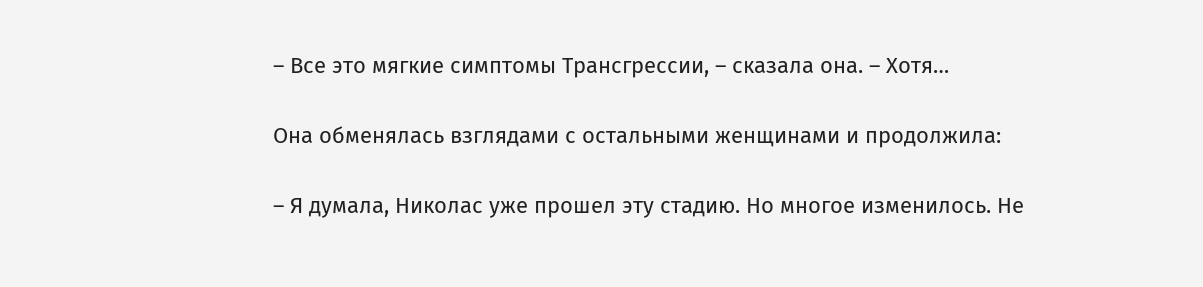– Все это мягкие симптомы Трансгрессии, – сказала она. – Хотя…

Она обменялась взглядами с остальными женщинами и продолжила:

– Я думала, Николас уже прошел эту стадию. Но многое изменилось. Не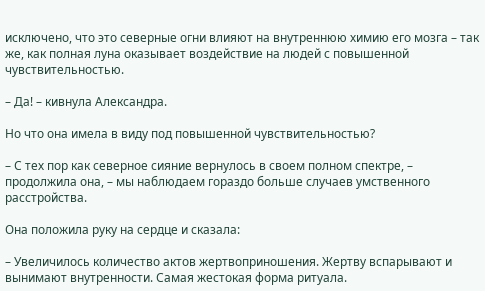исключено, что это северные огни влияют на внутреннюю химию его мозга – так же, как полная луна оказывает воздействие на людей с повышенной чувствительностью.

– Да! – кивнула Александра.

Но что она имела в виду под повышенной чувствительностью?

– С тех пор как северное сияние вернулось в своем полном спектре, – продолжила она, – мы наблюдаем гораздо больше случаев умственного расстройства.

Она положила руку на сердце и сказала:

– Увеличилось количество актов жертвоприношения. Жертву вспарывают и вынимают внутренности. Самая жестокая форма ритуала.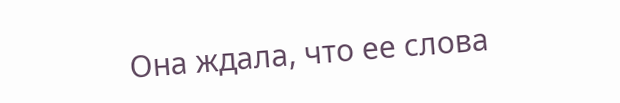Она ждала, что ее слова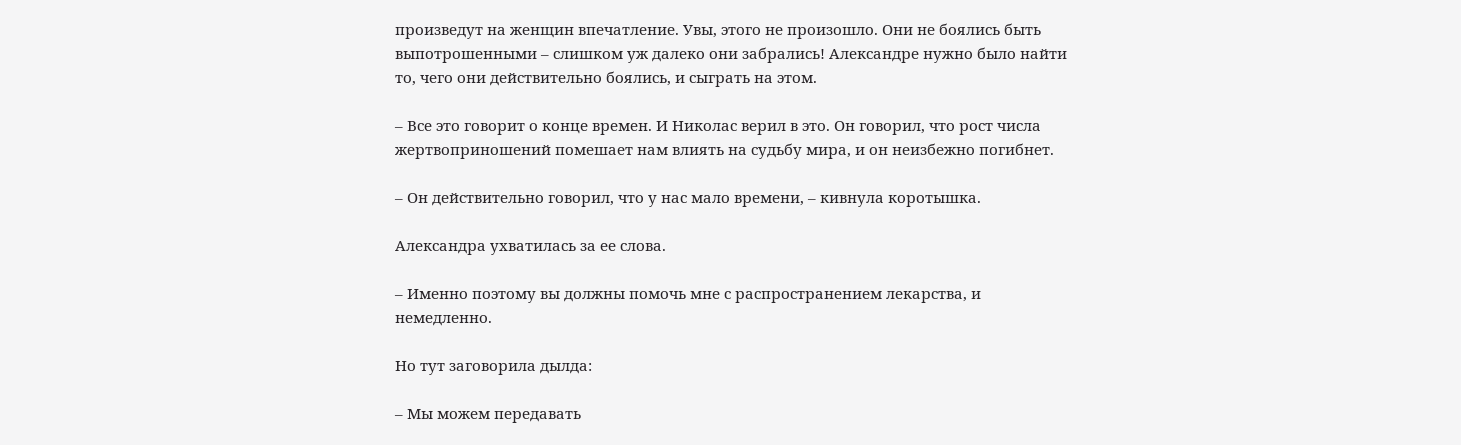произведут на женщин впечатление. Увы, этого не произошло. Они не боялись быть выпотрошенными – слишком уж далеко они забрались! Александре нужно было найти то, чего они действительно боялись, и сыграть на этом.

– Все это говорит о конце времен. И Николас верил в это. Он говорил, что рост числа жертвоприношений помешает нам влиять на судьбу мира, и он неизбежно погибнет.

– Он действительно говорил, что у нас мало времени, – кивнула коротышка.

Александра ухватилась за ее слова.

– Именно поэтому вы должны помочь мне с распространением лекарства, и немедленно.

Но тут заговорила дылда:

– Мы можем передавать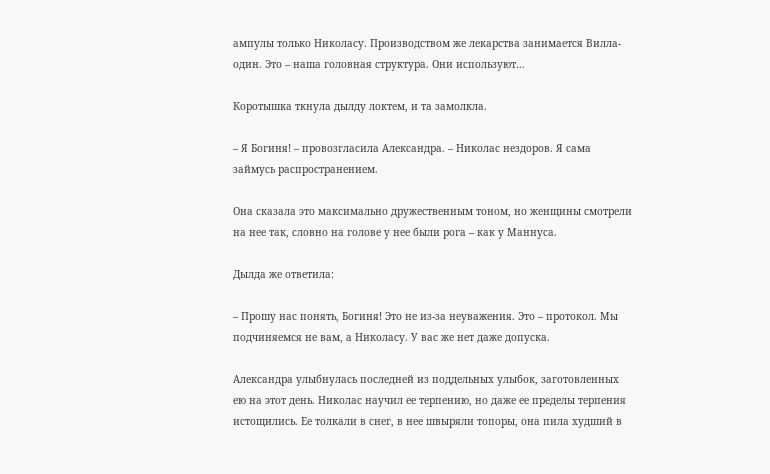ампулы только Николасу. Производством же лекарства занимается Вилла-один. Это – наша головная структура. Они используют…

Коротышка ткнула дылду локтем, и та замолкла.

– Я Богиня! – провозгласила Александра. – Николас нездоров. Я сама займусь распространением.

Она сказала это максимально дружественным тоном, но женщины смотрели на нее так, словно на голове у нее были рога – как у Маннуса.

Дылда же ответила:

– Прошу нас понять, Богиня! Это не из-за неуважения. Это – протокол. Мы подчиняемся не вам, а Николасу. У вас же нет даже допуска.

Александра улыбнулась последней из поддельных улыбок, заготовленных ею на этот день. Николас научил ее терпению, но даже ее пределы терпения истощились. Ее толкали в снег, в нее швыряли топоры, она пила худший в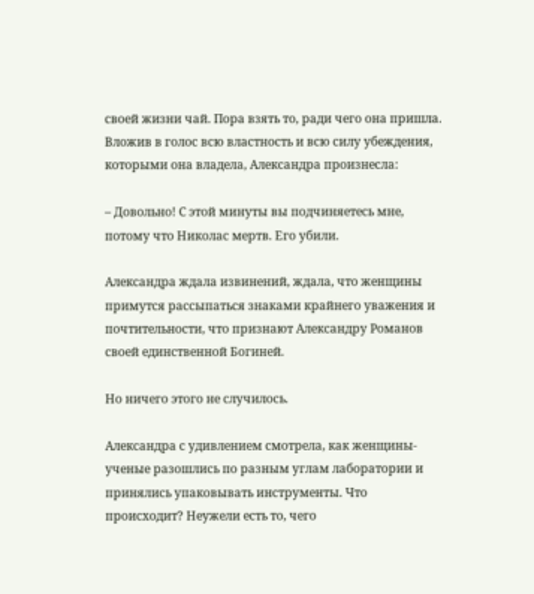своей жизни чай. Пора взять то, ради чего она пришла. Вложив в голос всю властность и всю силу убеждения, которыми она владела, Александра произнесла:

– Довольно! С этой минуты вы подчиняетесь мне, потому что Николас мертв. Его убили.

Александра ждала извинений, ждала, что женщины примутся рассыпаться знаками крайнего уважения и почтительности, что признают Александру Романов своей единственной Богиней.

Но ничего этого не случилось.

Александра с удивлением смотрела, как женщины-ученые разошлись по разным углам лаборатории и принялись упаковывать инструменты. Что происходит? Неужели есть то, чего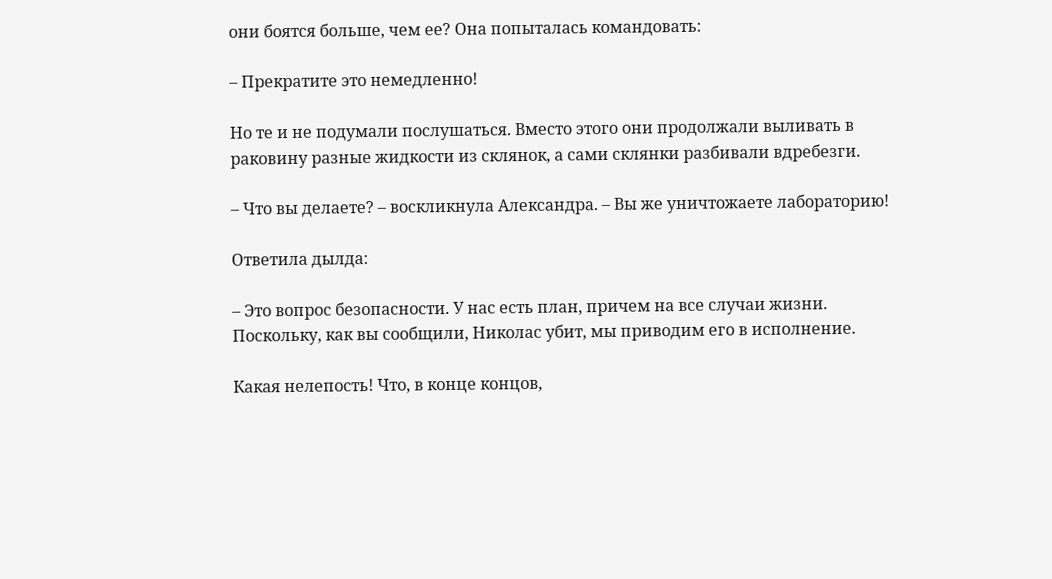они боятся больше, чем ее? Она попыталась командовать:

– Прекратите это немедленно!

Но те и не подумали послушаться. Вместо этого они продолжали выливать в раковину разные жидкости из склянок, а сами склянки разбивали вдребезги.

– Что вы делаете? – воскликнула Александра. – Вы же уничтожаете лабораторию!

Ответила дылда:

– Это вопрос безопасности. У нас есть план, причем на все случаи жизни. Поскольку, как вы сообщили, Николас убит, мы приводим его в исполнение.

Какая нелепость! Что, в конце концов,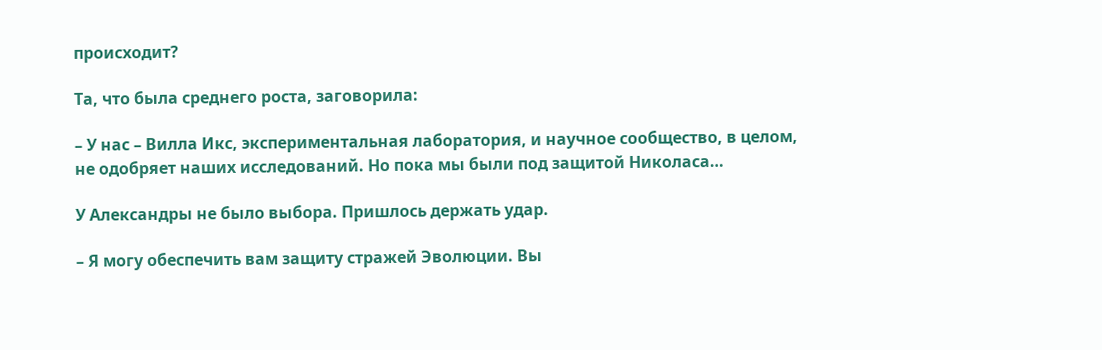происходит?

Та, что была среднего роста, заговорила:

– У нас – Вилла Икс, экспериментальная лаборатория, и научное сообщество, в целом, не одобряет наших исследований. Но пока мы были под защитой Николаса…

У Александры не было выбора. Пришлось держать удар.

– Я могу обеспечить вам защиту стражей Эволюции. Вы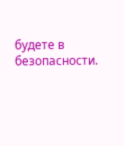будете в безопасности.